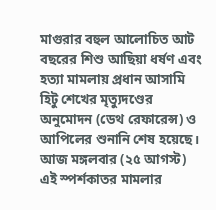মাগুরার বহুল আলোচিত আট বছরের শিশু আছিয়া ধর্ষণ এবং হত্যা মামলায় প্রধান আসামি হিটু শেখের মৃত্যুদণ্ডের অনুমোদন (ডেথ রেফারেন্স) ও আপিলের শুনানি শেষ হয়েছে। আজ মঙ্গলবার (২৫ আগস্ট) এই স্পর্শকাতর মামলার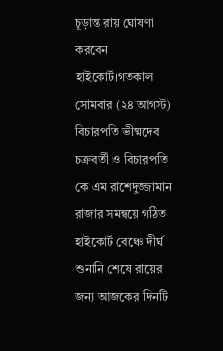চূড়ান্ত রায় ঘোষণা করবেন হাইকোর্ট।গতকাল সোমবার (২৪ আগস্ট) বিচারপতি ভীষ্মদেব চক্রবর্তী ও বিচারপতি কে এম রাশেদুজ্জামান রাজার সমন্বয়ে গঠিত হাইকোর্ট বেঞ্চে দীর্ঘ শুনানি শেষে রায়ের জন্য আজকের দিনটি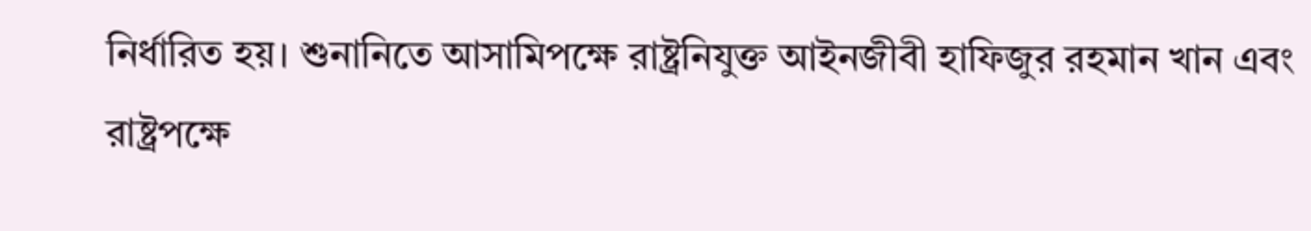নির্ধারিত হয়। শুনানিতে আসামিপক্ষে রাষ্ট্রনিযুক্ত আইনজীবী হাফিজুর রহমান খান এবং রাষ্ট্রপক্ষে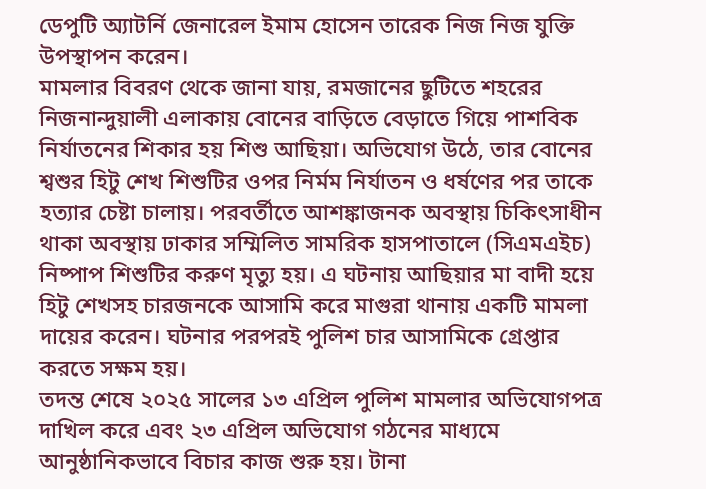ডেপুটি অ্যাটর্নি জেনারেল ইমাম হোসেন তারেক নিজ নিজ যুক্তি উপস্থাপন করেন।
মামলার বিবরণ থেকে জানা যায়, রমজানের ছুটিতে শহরের নিজনান্দুয়ালী এলাকায় বোনের বাড়িতে বেড়াতে গিয়ে পাশবিক নির্যাতনের শিকার হয় শিশু আছিয়া। অভিযোগ উঠে, তার বোনের শ্বশুর হিটু শেখ শিশুটির ওপর নির্মম নির্যাতন ও ধর্ষণের পর তাকে হত্যার চেষ্টা চালায়। পরবর্তীতে আশঙ্কাজনক অবস্থায় চিকিৎসাধীন থাকা অবস্থায় ঢাকার সম্মিলিত সামরিক হাসপাতালে (সিএমএইচ) নিষ্পাপ শিশুটির করুণ মৃত্যু হয়। এ ঘটনায় আছিয়ার মা বাদী হয়ে হিটু শেখসহ চারজনকে আসামি করে মাগুরা থানায় একটি মামলা দায়ের করেন। ঘটনার পরপরই পুলিশ চার আসামিকে গ্রেপ্তার করতে সক্ষম হয়।
তদন্ত শেষে ২০২৫ সালের ১৩ এপ্রিল পুলিশ মামলার অভিযোগপত্র দাখিল করে এবং ২৩ এপ্রিল অভিযোগ গঠনের মাধ্যমে আনুষ্ঠানিকভাবে বিচার কাজ শুরু হয়। টানা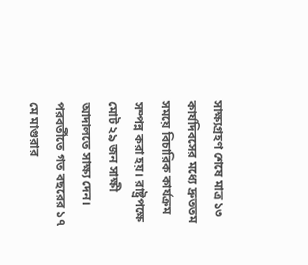সাক্ষ্যগ্রহণ শেষে মাত্র ১৩ কার্যদিবসের মধ্যে দ্রুততম সময়ে বিচারিক কার্যক্রম সম্পন্ন করা হয়। রাষ্ট্রপক্ষে মোট ২৯ জন সাক্ষী আদালতে সাক্ষ্য দেন। পরবর্তীতে গত বছরের ১৭ মে মাগুরার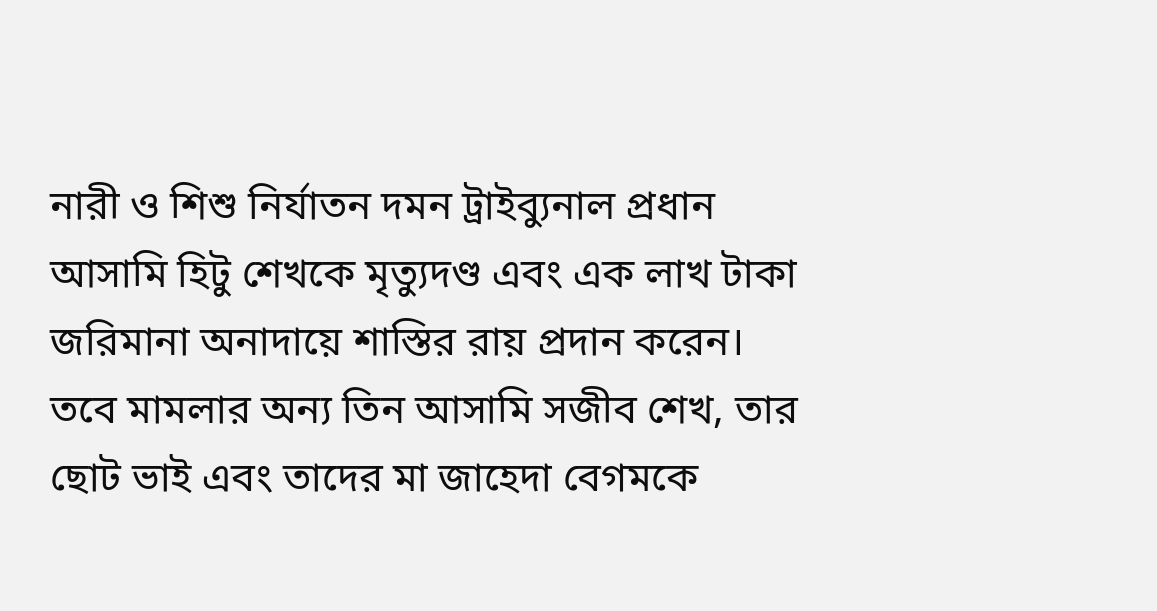নারী ও শিশু নির্যাতন দমন ট্রাইব্যুনাল প্রধান আসামি হিটু শেখকে মৃত্যুদণ্ড এবং এক লাখ টাকা জরিমানা অনাদায়ে শাস্তির রায় প্রদান করেন। তবে মামলার অন্য তিন আসামি সজীব শেখ, তার ছোট ভাই এবং তাদের মা জাহেদা বেগমকে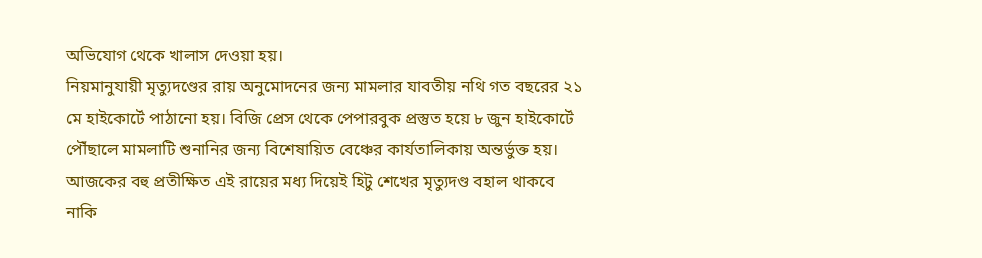অভিযোগ থেকে খালাস দেওয়া হয়।
নিয়মানুযায়ী মৃত্যুদণ্ডের রায় অনুমোদনের জন্য মামলার যাবতীয় নথি গত বছরের ২১ মে হাইকোর্টে পাঠানো হয়। বিজি প্রেস থেকে পেপারবুক প্রস্তুত হয়ে ৮ জুন হাইকোর্টে পৌঁছালে মামলাটি শুনানির জন্য বিশেষায়িত বেঞ্চের কার্যতালিকায় অন্তর্ভুক্ত হয়। আজকের বহু প্রতীক্ষিত এই রায়ের মধ্য দিয়েই হিটু শেখের মৃত্যুদণ্ড বহাল থাকবে নাকি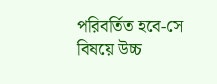পরিবর্তিত হবে-সে বিষয়ে উচ্চ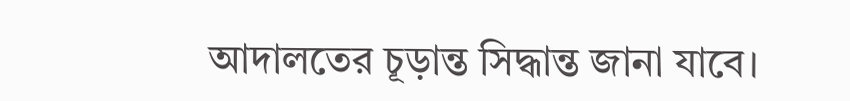আদালতের চূড়ান্ত সিদ্ধান্ত জানা যাবে।